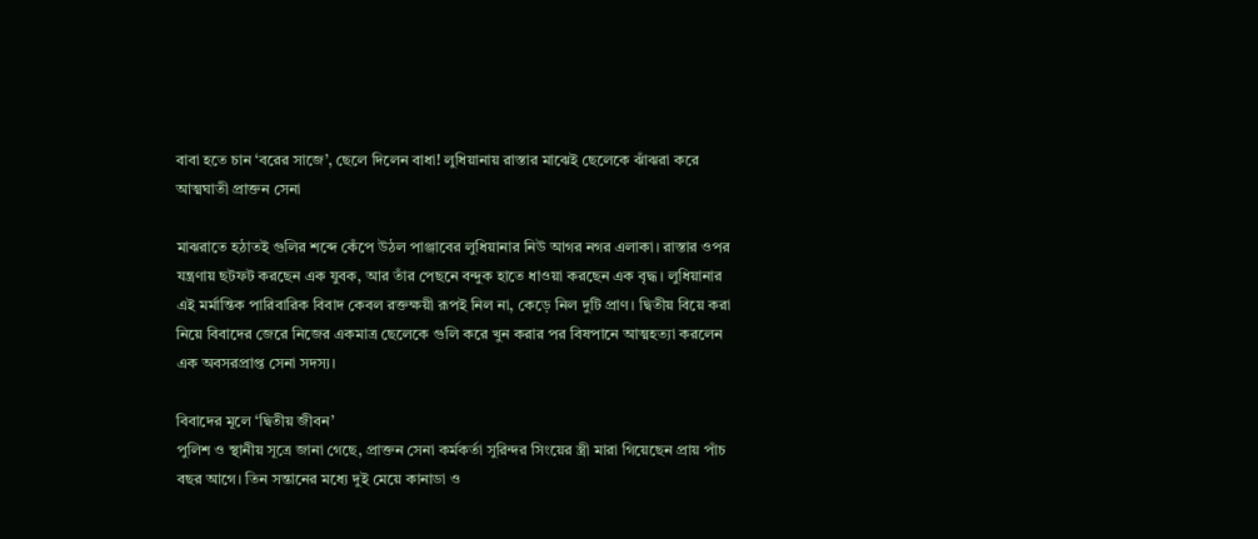বাবা হতে চান ‘বরের সাজে’, ছেলে দিলেন বাধা! লুধিয়ানায় রাস্তার মাঝেই ছেলেকে ঝাঁঝরা করে আত্মঘাতী প্রাক্তন সেনা

মাঝরাতে হঠাতই গুলির শব্দে কেঁপে উঠল পাঞ্জাবের লুধিয়ানার নিউ আগর নগর এলাকা। রাস্তার ওপর যন্ত্রণায় ছটফট করছেন এক যুবক, আর তাঁর পেছনে বন্দুক হাতে ধাওয়া করছেন এক বৃদ্ধ। লুধিয়ানার এই মর্মান্তিক পারিবারিক বিবাদ কেবল রক্তক্ষয়ী রূপই নিল না, কেড়ে নিল দুটি প্রাণ। দ্বিতীয় বিয়ে করা নিয়ে বিবাদের জেরে নিজের একমাত্র ছেলেকে গুলি করে খুন করার পর বিষপানে আত্মহত্যা করলেন এক অবসরপ্রাপ্ত সেনা সদস্য।

বিবাদের মূলে ‘দ্বিতীয় জীবন’
পুলিশ ও স্থানীয় সূত্রে জানা গেছে, প্রাক্তন সেনা কর্মকর্তা সুরিন্দর সিংয়ের স্ত্রী মারা গিয়েছেন প্রায় পাঁচ বছর আগে। তিন সন্তানের মধ্যে দুই মেয়ে কানাডা ও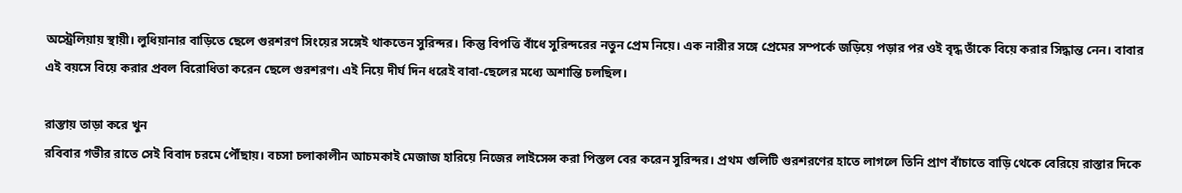অস্ট্রেলিয়ায় স্থায়ী। লুধিয়ানার বাড়িতে ছেলে গুরশরণ সিংয়ের সঙ্গেই থাকতেন সুরিন্দর। কিন্তু বিপত্তি বাঁধে সুরিন্দরের নতুন প্রেম নিয়ে। এক নারীর সঙ্গে প্রেমের সম্পর্কে জড়িয়ে পড়ার পর ওই বৃদ্ধ তাঁকে বিয়ে করার সিদ্ধান্ত নেন। বাবার এই বয়সে বিয়ে করার প্রবল বিরোধিতা করেন ছেলে গুরশরণ। এই নিয়ে দীর্ঘ দিন ধরেই বাবা-ছেলের মধ্যে অশান্তি চলছিল।

রাস্তায় তাড়া করে খুন
রবিবার গভীর রাতে সেই বিবাদ চরমে পৌঁছায়। বচসা চলাকালীন আচমকাই মেজাজ হারিয়ে নিজের লাইসেন্স করা পিস্তল বের করেন সুরিন্দর। প্রথম গুলিটি গুরশরণের হাতে লাগলে তিনি প্রাণ বাঁচাতে বাড়ি থেকে বেরিয়ে রাস্তার দিকে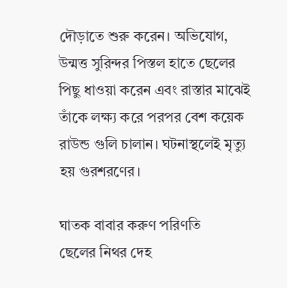দৌড়াতে শুরু করেন। অভিযোগ, উন্মত্ত সুরিন্দর পিস্তল হাতে ছেলের পিছু ধাওয়া করেন এবং রাস্তার মাঝেই তাঁকে লক্ষ্য করে পরপর বেশ কয়েক রাউন্ড গুলি চালান। ঘটনাস্থলেই মৃত্যু হয় গুরশরণের।

ঘাতক বাবার করুণ পরিণতি
ছেলের নিথর দেহ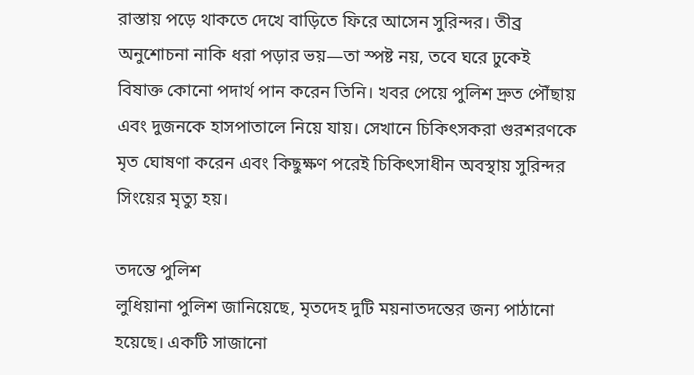রাস্তায় পড়ে থাকতে দেখে বাড়িতে ফিরে আসেন সুরিন্দর। তীব্র অনুশোচনা নাকি ধরা পড়ার ভয়—তা স্পষ্ট নয়, তবে ঘরে ঢুকেই বিষাক্ত কোনো পদার্থ পান করেন তিনি। খবর পেয়ে পুলিশ দ্রুত পৌঁছায় এবং দুজনকে হাসপাতালে নিয়ে যায়। সেখানে চিকিৎসকরা গুরশরণকে মৃত ঘোষণা করেন এবং কিছুক্ষণ পরেই চিকিৎসাধীন অবস্থায় সুরিন্দর সিংয়ের মৃত্যু হয়।

তদন্তে পুলিশ
লুধিয়ানা পুলিশ জানিয়েছে, মৃতদেহ দুটি ময়নাতদন্তের জন্য পাঠানো হয়েছে। একটি সাজানো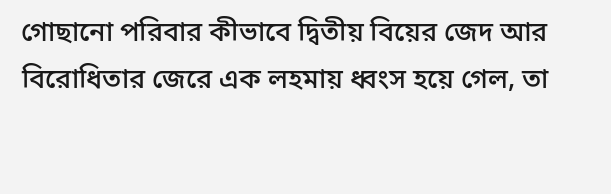গোছানো পরিবার কীভাবে দ্বিতীয় বিয়ের জেদ আর বিরোধিতার জেরে এক লহমায় ধ্বংস হয়ে গেল, তা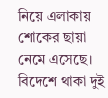নিয়ে এলাকায় শোকের ছায়া নেমে এসেছে। বিদেশে থাকা দুই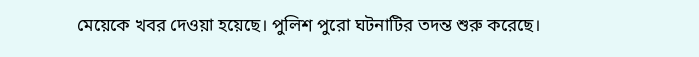মেয়েকে খবর দেওয়া হয়েছে। পুলিশ পুরো ঘটনাটির তদন্ত শুরু করেছে।